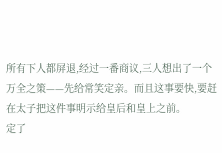所有下人都屏退,经过一番商议,三人想出了一个万全之策——先给常笑定亲。而且这事要快,要赶在太子把这件事明示给皇后和皇上之前。
定了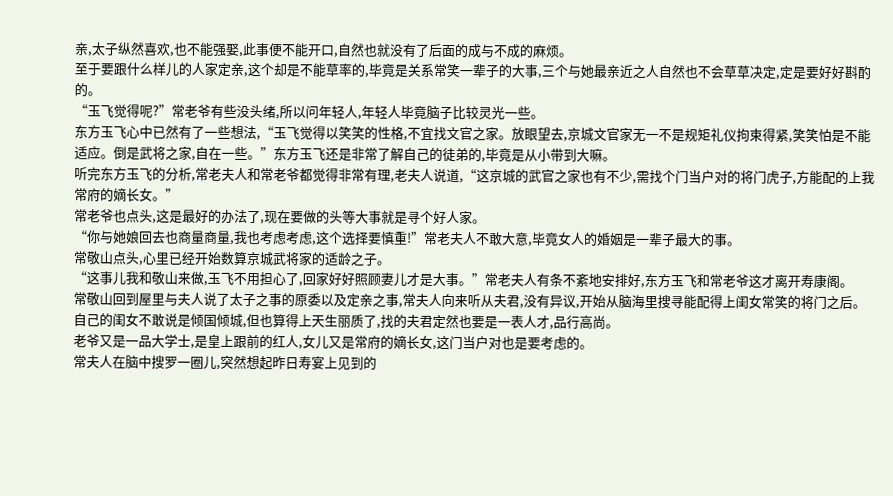亲,太子纵然喜欢,也不能强娶,此事便不能开口,自然也就没有了后面的成与不成的麻烦。
至于要跟什么样儿的人家定亲,这个却是不能草率的,毕竟是关系常笑一辈子的大事,三个与她最亲近之人自然也不会草草决定,定是要好好斟酌的。
“玉飞觉得呢?”常老爷有些没头绪,所以问年轻人,年轻人毕竟脑子比较灵光一些。
东方玉飞心中已然有了一些想法,“玉飞觉得以笑笑的性格,不宜找文官之家。放眼望去,京城文官家无一不是规矩礼仪拘束得紧,笑笑怕是不能适应。倒是武将之家,自在一些。”东方玉飞还是非常了解自己的徒弟的,毕竟是从小带到大嘛。
听完东方玉飞的分析,常老夫人和常老爷都觉得非常有理,老夫人说道,“这京城的武官之家也有不少,需找个门当户对的将门虎子,方能配的上我常府的嫡长女。”
常老爷也点头,这是最好的办法了,现在要做的头等大事就是寻个好人家。
“你与她娘回去也商量商量,我也考虑考虑,这个选择要慎重!”常老夫人不敢大意,毕竟女人的婚姻是一辈子最大的事。
常敬山点头,心里已经开始数算京城武将家的适龄之子。
“这事儿我和敬山来做,玉飞不用担心了,回家好好照顾妻儿才是大事。”常老夫人有条不紊地安排好,东方玉飞和常老爷这才离开寿康阁。
常敬山回到屋里与夫人说了太子之事的原委以及定亲之事,常夫人向来听从夫君,没有异议,开始从脑海里搜寻能配得上闺女常笑的将门之后。
自己的闺女不敢说是倾国倾城,但也算得上天生丽质了,找的夫君定然也要是一表人才,品行高尚。
老爷又是一品大学士,是皇上跟前的红人,女儿又是常府的嫡长女,这门当户对也是要考虑的。
常夫人在脑中搜罗一圈儿,突然想起昨日寿宴上见到的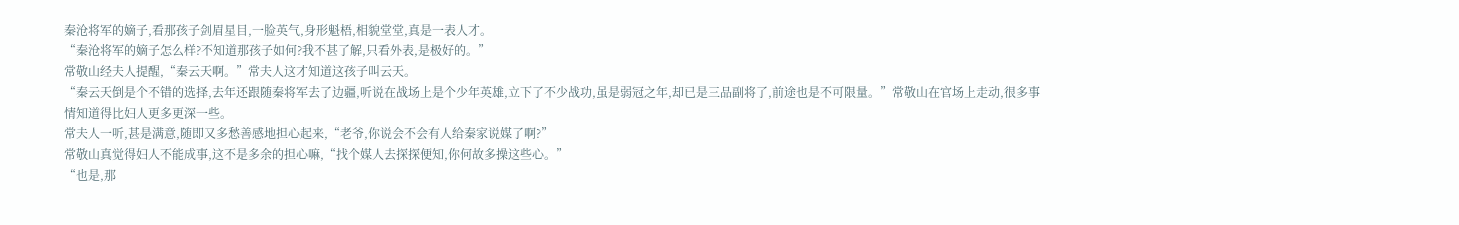秦沧将军的嫡子,看那孩子剑眉星目,一脸英气,身形魁梧,相貌堂堂,真是一表人才。
“秦沧将军的嫡子怎么样?不知道那孩子如何?我不甚了解,只看外表,是极好的。”
常敬山经夫人提醒,“秦云天啊。”常夫人这才知道这孩子叫云天。
“秦云天倒是个不错的选择,去年还跟随秦将军去了边疆,听说在战场上是个少年英雄,立下了不少战功,虽是弱冠之年,却已是三品副将了,前途也是不可限量。”常敬山在官场上走动,很多事情知道得比妇人更多更深一些。
常夫人一听,甚是满意,随即又多愁善感地担心起来,“老爷,你说会不会有人给秦家说媒了啊?”
常敬山真觉得妇人不能成事,这不是多余的担心嘛,“找个媒人去探探便知,你何故多操这些心。”
“也是,那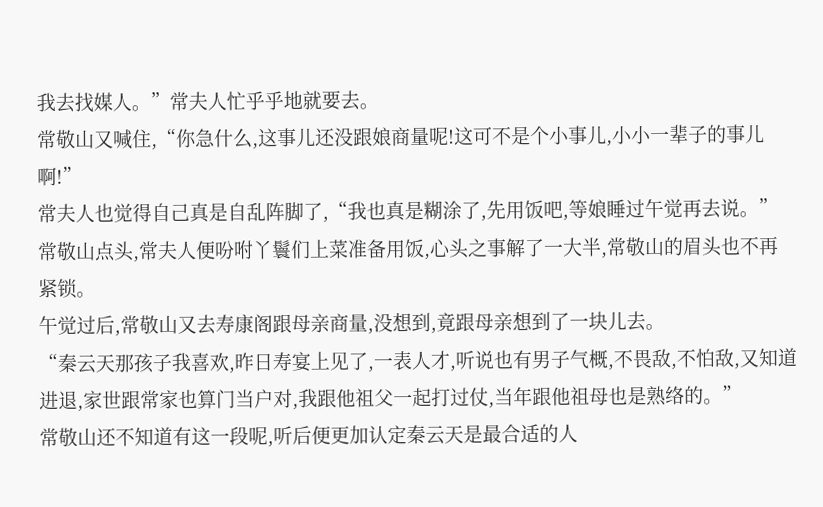我去找媒人。”常夫人忙乎乎地就要去。
常敬山又喊住,“你急什么,这事儿还没跟娘商量呢!这可不是个小事儿,小小一辈子的事儿啊!”
常夫人也觉得自己真是自乱阵脚了,“我也真是糊涂了,先用饭吧,等娘睡过午觉再去说。”
常敬山点头,常夫人便吩咐丫鬟们上菜准备用饭,心头之事解了一大半,常敬山的眉头也不再紧锁。
午觉过后,常敬山又去寿康阁跟母亲商量,没想到,竟跟母亲想到了一块儿去。
“秦云天那孩子我喜欢,昨日寿宴上见了,一表人才,听说也有男子气概,不畏敌,不怕敌,又知道进退,家世跟常家也算门当户对,我跟他祖父一起打过仗,当年跟他祖母也是熟络的。”
常敬山还不知道有这一段呢,听后便更加认定秦云天是最合适的人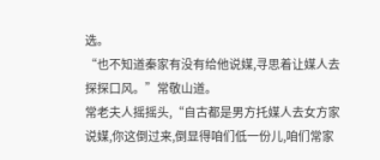选。
“也不知道秦家有没有给他说媒,寻思着让媒人去探探口风。”常敬山道。
常老夫人摇摇头,“自古都是男方托媒人去女方家说媒,你这倒过来,倒显得咱们低一份儿,咱们常家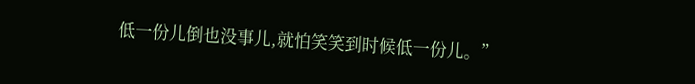低一份儿倒也没事儿,就怕笑笑到时候低一份儿。”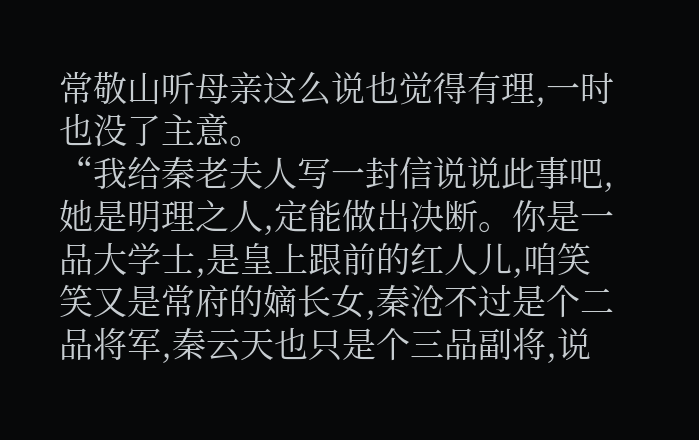常敬山听母亲这么说也觉得有理,一时也没了主意。
“我给秦老夫人写一封信说说此事吧,她是明理之人,定能做出决断。你是一品大学士,是皇上跟前的红人儿,咱笑笑又是常府的嫡长女,秦沧不过是个二品将军,秦云天也只是个三品副将,说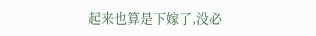起来也算是下嫁了,没必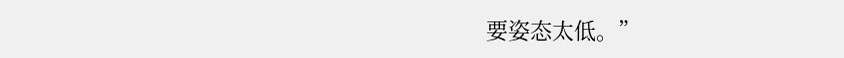要姿态太低。”